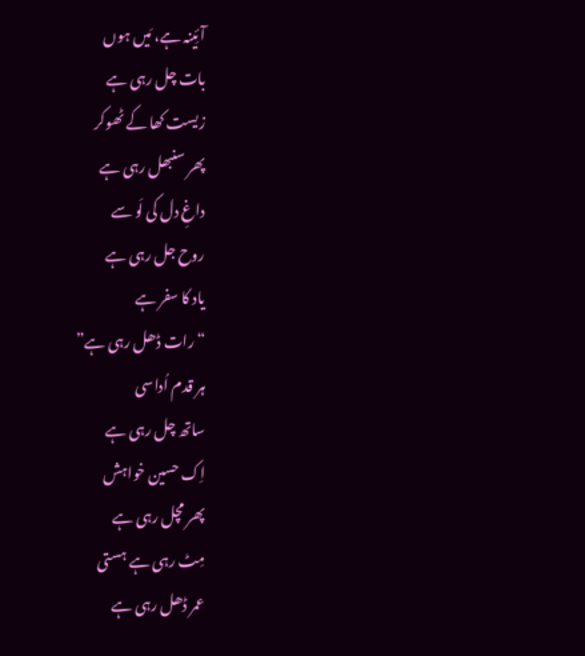آئِینہ ہے، مَیں ہوں
بات چل رہی ہے
زیست کھا کے ٹھوکر
پھر سنبھل رہی ہے
داغِ دل کی لَو سے
روح جل رہی ہے
یاد کا سفر ہے
“رات ڈھل رہی ہے”
ہر قدم اُداسی
ساتھ چل رہی ہے
اِک حسین خواہش
پھر مچل رہی ہے
مِٹ رہی ہے ہستی
عمر ڈھل رہی ہے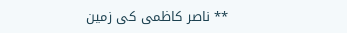** ناصر کاظمی کی زمین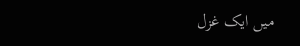میں ایک غزل